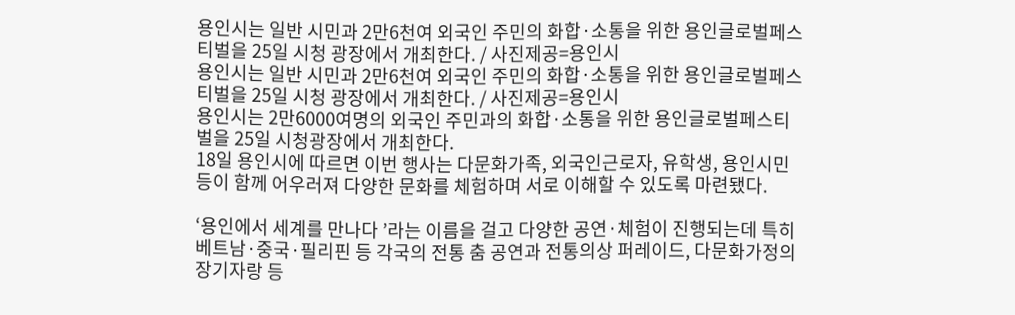용인시는 일반 시민과 2만6천여 외국인 주민의 화합·소통을 위한 용인글로벌페스티벌을 25일 시청 광장에서 개최한다. / 사진제공=용인시
용인시는 일반 시민과 2만6천여 외국인 주민의 화합·소통을 위한 용인글로벌페스티벌을 25일 시청 광장에서 개최한다. / 사진제공=용인시
용인시는 2만6000여명의 외국인 주민과의 화합·소통을 위한 용인글로벌페스티벌을 25일 시청광장에서 개최한다.
18일 용인시에 따르면 이번 행사는 다문화가족, 외국인근로자, 유학생, 용인시민 등이 함께 어우러져 다양한 문화를 체험하며 서로 이해할 수 있도록 마련됐다.

‘용인에서 세계를 만나다 ’라는 이름을 걸고 다양한 공연·체험이 진행되는데 특히 베트남·중국·필리핀 등 각국의 전통 춤 공연과 전통의상 퍼레이드, 다문화가정의 장기자랑 등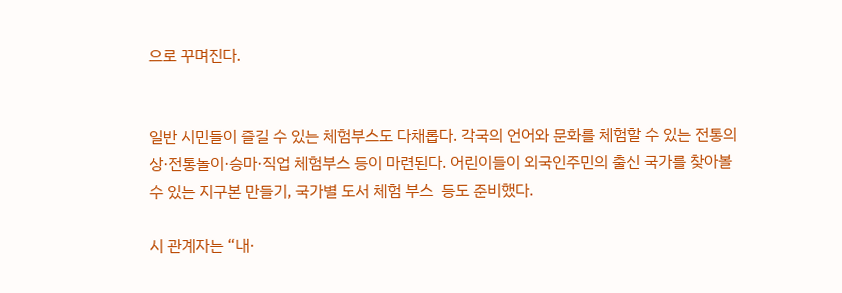으로 꾸며진다.


일반 시민들이 즐길 수 있는 체험부스도 다채롭다. 각국의 언어와 문화를 체험할 수 있는 전통의상·전통놀이·승마·직업 체험부스 등이 마련된다. 어린이들이 외국인주민의 출신 국가를 찾아볼 수 있는 지구본 만들기, 국가별 도서 체험 부스  등도 준비했다.

시 관계자는 “내·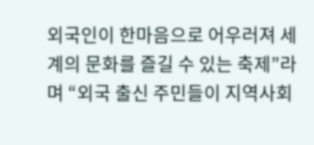외국인이 한마음으로 어우러져 세계의 문화를 즐길 수 있는 축제”라며 “외국 출신 주민들이 지역사회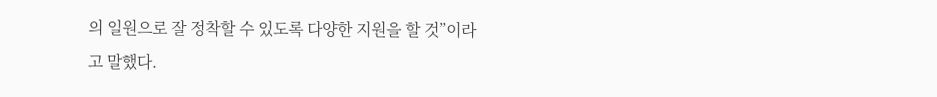의 일원으로 잘 정착할 수 있도록 다양한 지원을 할 것”이라고 말했다.